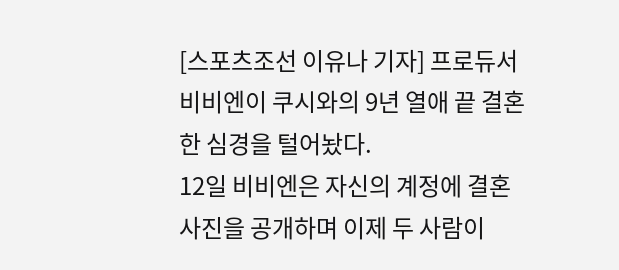[스포츠조선 이유나 기자] 프로듀서 비비엔이 쿠시와의 9년 열애 끝 결혼한 심경을 털어놨다.
12일 비비엔은 자신의 계정에 결혼 사진을 공개하며 이제 두 사람이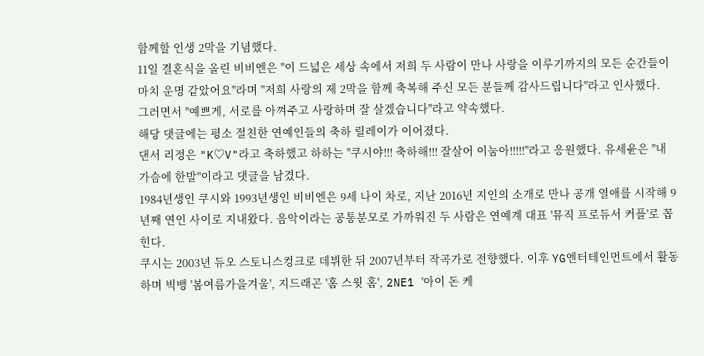함께할 인생 2막을 기념했다.
11일 결혼식을 올린 비비엔은 "이 드넓은 세상 속에서 저희 두 사람이 만나 사랑을 이루기까지의 모든 순간들이 마치 운명 같았어요"라며 "저희 사랑의 제 2막을 함께 축복해 주신 모든 분들께 감사드립니다"라고 인사했다.
그러면서 "예쁘게, 서로를 아껴주고 사랑하며 잘 살겠습니다"라고 약속했다.
해당 댓글에는 평소 절친한 연예인들의 축하 릴레이가 이어졌다.
댄서 리정은 "K♡V"라고 축하했고 하하는 "쿠시야!!! 축하해!!! 잘살어 이눔아!!!!!"라고 응원했다. 유세윤은 "내 가슴에 한발"이라고 댓글을 남겼다.
1984년생인 쿠시와 1993년생인 비비엔은 9세 나이 차로, 지난 2016년 지인의 소개로 만나 공개 열애를 시작해 9년째 연인 사이로 지내왔다. 음악이라는 공통분모로 가까워진 두 사람은 연예계 대표 '뮤직 프로듀서 커플'로 꼽힌다.
쿠시는 2003년 듀오 스토니스컹크로 데뷔한 뒤 2007년부터 작곡가로 전향했다. 이후 YG엔터테인먼트에서 활동하며 빅뱅 '봄여름가을겨울', 지드래곤 '홈 스윗 홈', 2NE1 '아이 돈 케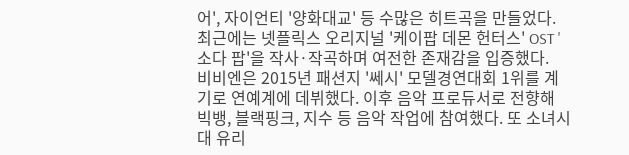어', 자이언티 '양화대교' 등 수많은 히트곡을 만들었다. 최근에는 넷플릭스 오리지널 '케이팝 데몬 헌터스' OST '소다 팝'을 작사·작곡하며 여전한 존재감을 입증했다.
비비엔은 2015년 패션지 '쎄시' 모델경연대회 1위를 계기로 연예계에 데뷔했다. 이후 음악 프로듀서로 전향해 빅뱅, 블랙핑크, 지수 등 음악 작업에 참여했다. 또 소녀시대 유리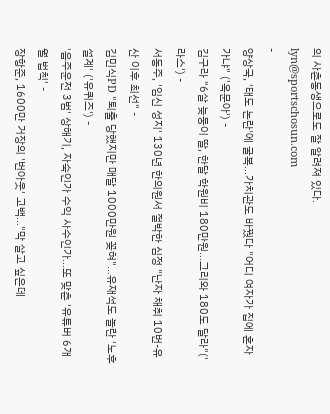의 사촌동생으로도 잘 알려져 있다.
lyn@sportschosun.com
-
양상국, '태도 논란'에 굴복…가치관도 바꿨다 "어디 여자가 집에 혼자 가냐" ('옥문아') -
김구라 "6살 늦둥이 딸, 한달 학원비 180만원...그리와 180도 달라"('라스') -
서동주, '임신 성지' 130년 한의원서 절박한 심정 "난자 채취 10번-유산 이후 최선" -
김민식PD "퇴출 당했지만 매달 1000만원 꽂혀"…유재석도 놀란 '노후 설계' ('유퀴즈') -
'음주운전 3범' 상해기, 자숙인가 수익 사수인가…또 맞춘 '유튜버 6개월 법칙' -
장항준, 1600만 거장의 '번아웃' 고백…"막 살고 싶은데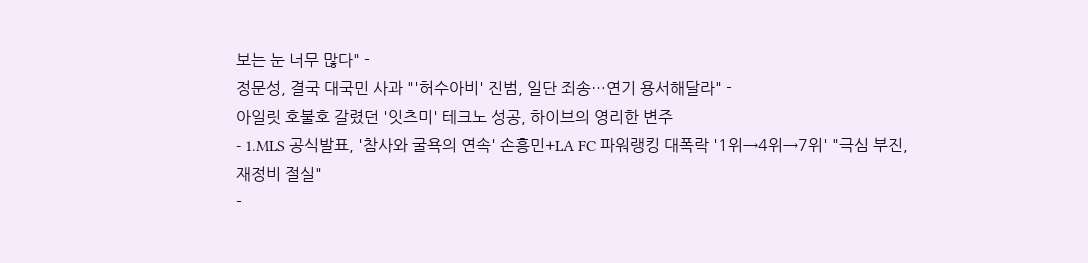보는 눈 너무 많다" -
정문성, 결국 대국민 사과 "'허수아비' 진범, 일단 죄송…연기 용서해달라" -
아일릿 호불호 갈렸던 '잇츠미' 테크노 성공, 하이브의 영리한 변주
- 1.MLS 공식발표, '참사와 굴욕의 연속' 손흥민+LA FC 파워랭킹 대폭락 '1위→4위→7위' "극심 부진, 재정비 절실"
-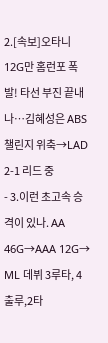2.[속보]오타니 12G만 홈런포 폭발! 타선 부진 끝내나…김혜성은 ABS 챌린지 위축→LAD 2-1 리드 중
- 3.이런 초고속 승격이 있나. AA 46G→AAA 12G→ ML 데뷔 3루타, 4출루,2타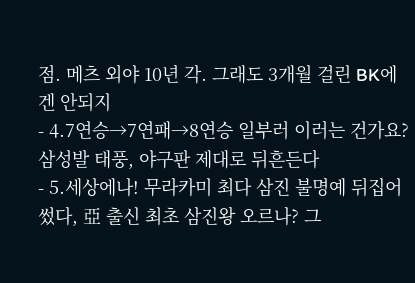점. 메츠 외야 10년 각. 그래도 3개월 걸린 BK에겐 안되지
- 4.7연승→7연패→8연승 일부러 이러는 건가요? 삼성발 태풍, 야구판 제대로 뒤흔든다
- 5.세상에나! 무라카미 최다 삼진 불명예 뒤집어 썼다, 亞 출신 최초 삼진왕 오르나? 그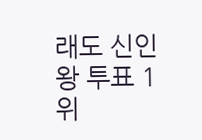래도 신인왕 투표 1위